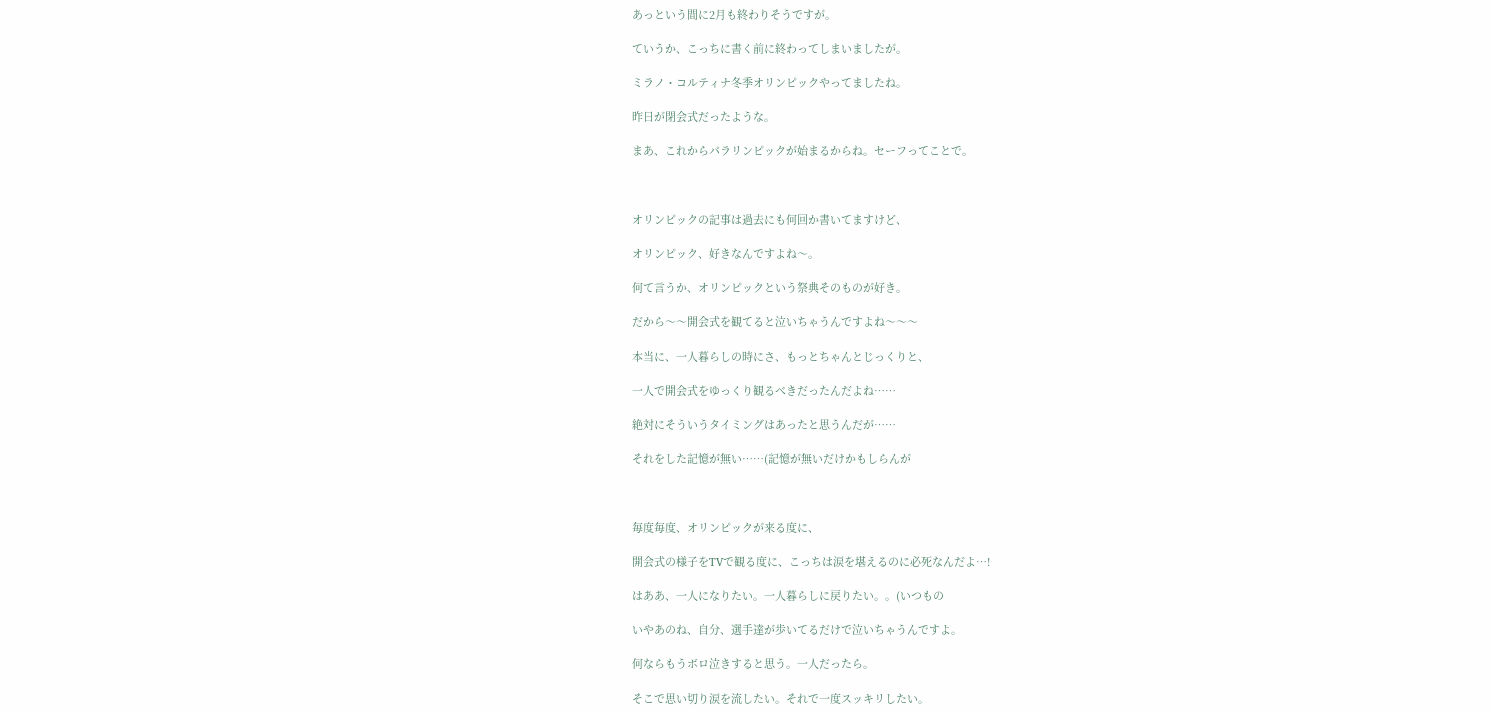あっという間に2月も終わりそうですが。

ていうか、こっちに書く前に終わってしまいましたが。

ミラノ・コルティナ冬季オリンピックやってましたね。

昨日が閉会式だったような。

まあ、これからパラリンピックが始まるからね。セーフってことで。



オリンピックの記事は過去にも何回か書いてますけど、

オリンピック、好きなんですよね〜。

何て言うか、オリンピックという祭典そのものが好き。

だから〜〜開会式を観てると泣いちゃうんですよね〜〜〜

本当に、一人暮らしの時にさ、もっとちゃんとじっくりと、

一人で開会式をゆっくり観るべきだったんだよね……

絶対にそういうタイミングはあったと思うんだが……

それをした記憶が無い……(記憶が無いだけかもしらんが



毎度毎度、オリンピックが来る度に、

開会式の様子をTVで観る度に、こっちは涙を堪えるのに必死なんだよ…!

はああ、一人になりたい。一人暮らしに戻りたい。。(いつもの

いやあのね、自分、選手達が歩いてるだけで泣いちゃうんですよ。

何ならもうボロ泣きすると思う。一人だったら。

そこで思い切り涙を流したい。それで一度スッキリしたい。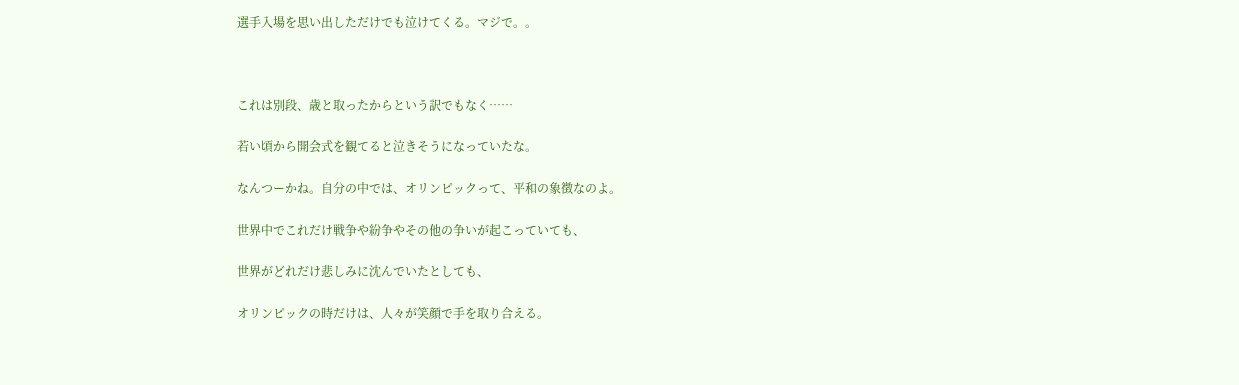選手入場を思い出しただけでも泣けてくる。マジで。。



これは別段、歳と取ったからという訳でもなく……

若い頃から開会式を観てると泣きそうになっていたな。

なんつーかね。自分の中では、オリンピックって、平和の象徴なのよ。

世界中でこれだけ戦争や紛争やその他の争いが起こっていても、

世界がどれだけ悲しみに沈んでいたとしても、

オリンピックの時だけは、人々が笑顔で手を取り合える。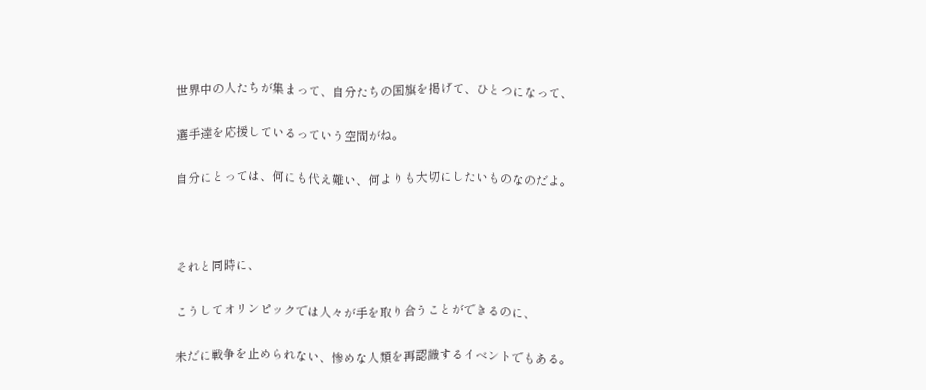世界中の人たちが集まって、自分たちの国旗を掲げて、ひとつになって、

選手達を応援しているっていう空間がね。

自分にとっては、何にも代え難い、何よりも大切にしたいものなのだよ。



それと同時に、

こうしてオリンピックでは人々が手を取り合うことができるのに、

未だに戦争を止められない、惨めな人類を再認識するイベントでもある。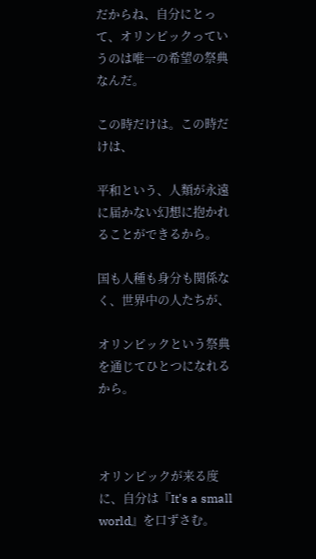だからね、自分にとって、オリンピックっていうのは唯一の希望の祭典なんだ。

この時だけは。この時だけは、

平和という、人類が永遠に届かない幻想に抱かれることができるから。

国も人種も身分も関係なく、世界中の人たちが、

オリンピックという祭典を通じてひとつになれるから。



オリンピックが来る度に、自分は『It's a small world』を口ずさむ。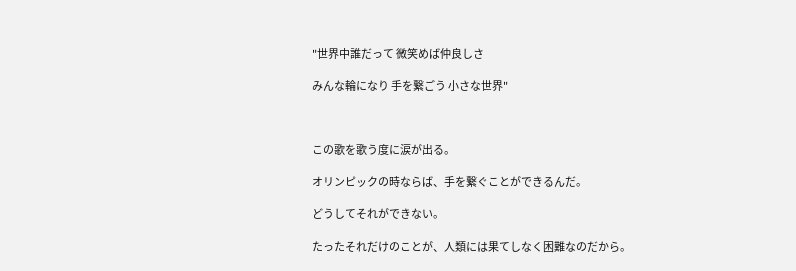"世界中誰だって 微笑めば仲良しさ

みんな輪になり 手を繋ごう 小さな世界"



この歌を歌う度に涙が出る。

オリンピックの時ならば、手を繋ぐことができるんだ。

どうしてそれができない。

たったそれだけのことが、人類には果てしなく困難なのだから。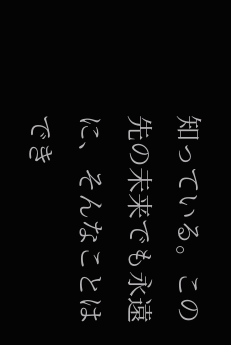知っている。この先の未来でも永遠に、そんなことはでき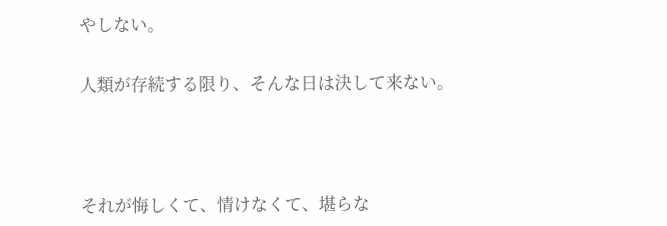やしない。

人類が存続する限り、そんな日は決して来ない。



それが悔しくて、情けなくて、堪らな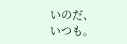いのだ、いつも。